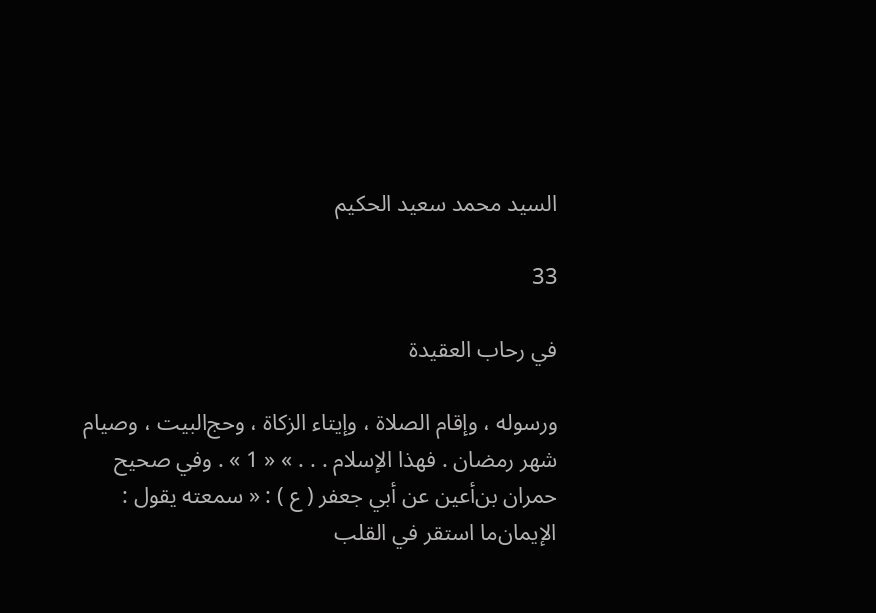السيد محمد سعيد الحكيم

33

في رحاب العقيدة

ورسوله ، وإقام الصلاة ، وإيتاء الزكاة ، وحج‌البيت ، وصيام شهر رمضان . فهذا الإسلام . . . » « 1 » . وفي صحيح حمران بن‌أعين عن أبي جعفر ( ع ) : « سمعته يقول : الإيمان‌ما استقر في القلب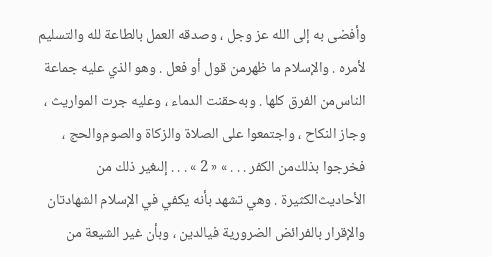وأفضى به إلى الله عز وجل ، وصدقه العمل بالطاعة لله والتسليم لأمره . والإسلام ما ظهرمن قول أو فعل . وهو الذي عليه جماعة الناس‌من الفرق كلها . وبه‌حقنت الدماء ، وعليه جرت المواريث ، وجاز النكاح ، واجتمعوا على الصلاة والزكاة والصوم‌والحج ، فخرجوا بذلك‌من الكفر . . . » « 2 » . . . إلىغير ذلك من الأحاديث‌الكثيرة . وهي تشهد بأنه يكفي في الإسلام الشهادتان والإقرار بالفرائض الضرورية فيالدين ، وبأن غير الشيعة من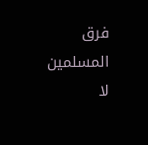فرق المسلمين لا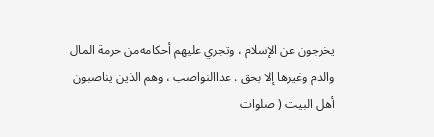يخرجون عن الإسلام ، وتجري عليهم أحكامه‌من حرمة المال والدم وغيرها إلا بحق . عداالنواصب ، وهم الذين يناصبون أهل البيت ( صلوات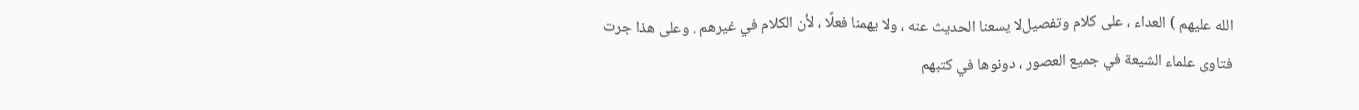الله عليهم ) العداء ، على كلام وتفصيل‌لا يسعنا الحديث عنه ، ولا يهمنا فعلًا ، لأن الكلام في غيرهم . وعلى هذا جرت فتاوى علماء الشيعة في جميع العصور ، دونوها في كتبهم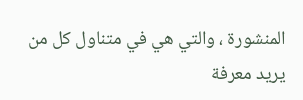المنشورة ، والتي هي في متناول كل من يريد معرفة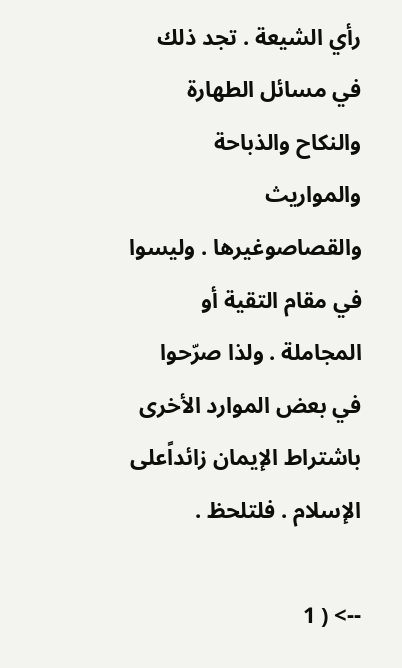رأي الشيعة . تجد ذلك في مسائل الطهارة والنكاح والذباحة والمواريث والقصاصوغيرها . وليسوا في مقام التقية أو المجاملة . ولذا صرّحوا في بعض الموارد الأخرى باشتراط الإيمان زائداًعلى الإسلام . فلتلحظ .

--> ( 1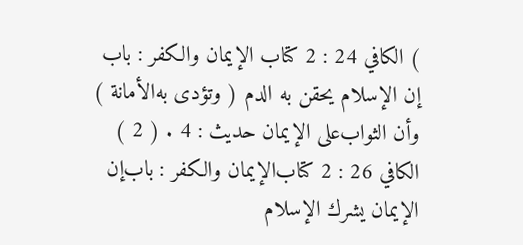) الكافي 24 : 2 كتاب الإيمان والكفر : باب إن الإسلام يحقن به الدم ( وتؤدى به‌الأمانة ) وأن الثواب‌على الإيمان حديث : 4 . ( 2 ) الكافي 26 : 2 كتاب‌الإيمان والكفر : باب‌إن الإيمان يشرك الإسلام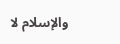والإسلام لا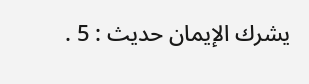يشرك الإيمان حديث : 5 .